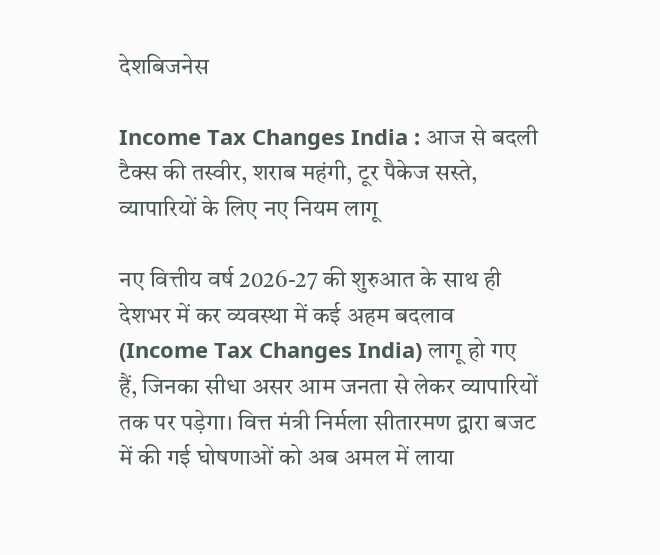देशबिजनेस

Income Tax Changes India : आज से बदली टैक्स की तस्वीर, शराब महंगी, टूर पैकेज सस्ते, व्यापारियों के लिए नए नियम लागू

नए वित्तीय वर्ष 2026-27 की शुरुआत के साथ ही देशभर में कर व्यवस्था में कई अहम बदलाव (Income Tax Changes India) लागू हो गए हैं, जिनका सीधा असर आम जनता से लेकर व्यापारियों तक पर पड़ेगा। वित्त मंत्री निर्मला सीतारमण द्वारा बजट में की गई घोषणाओं को अब अमल में लाया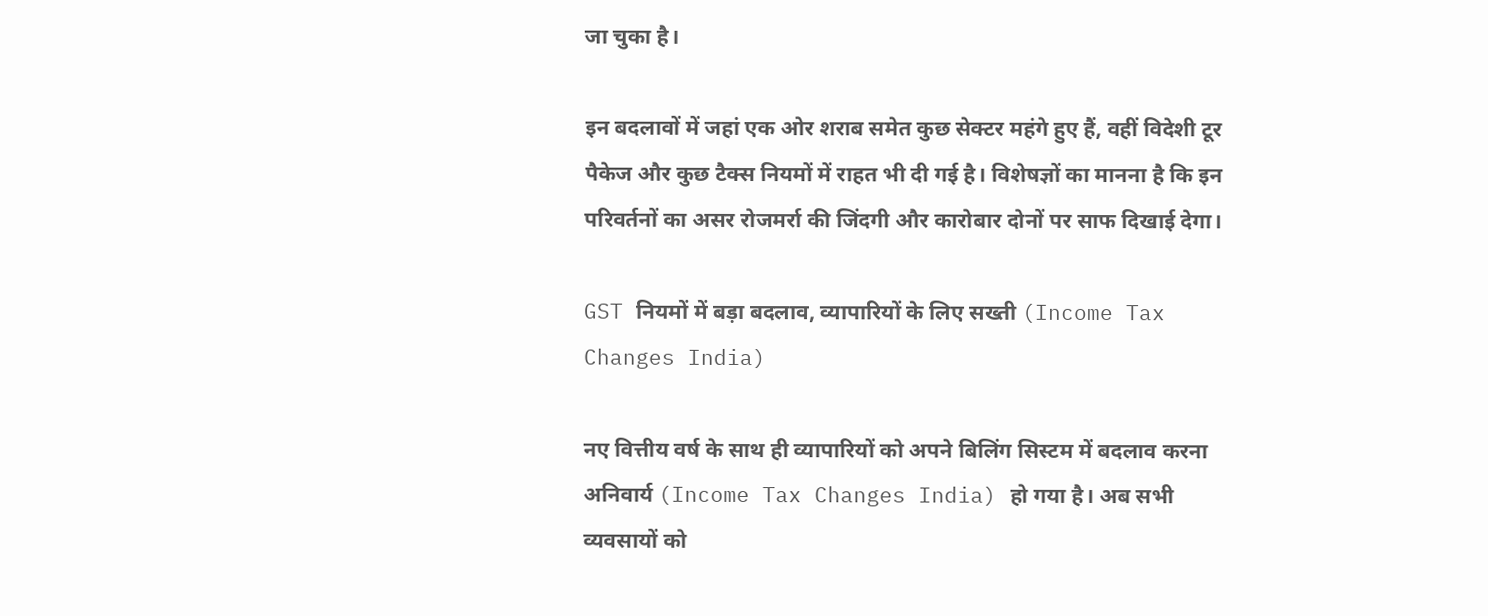जा चुका है।

इन बदलावों में जहां एक ओर शराब समेत कुछ सेक्टर महंगे हुए हैं, वहीं विदेशी टूर पैकेज और कुछ टैक्स नियमों में राहत भी दी गई है। विशेषज्ञों का मानना है कि इन परिवर्तनों का असर रोजमर्रा की जिंदगी और कारोबार दोनों पर साफ दिखाई देगा।

GST नियमों में बड़ा बदलाव, व्यापारियों के लिए सख्ती (Income Tax Changes India)

नए वित्तीय वर्ष के साथ ही व्यापारियों को अपने बिलिंग सिस्टम में बदलाव करना अनिवार्य (Income Tax Changes India) हो गया है। अब सभी व्यवसायों को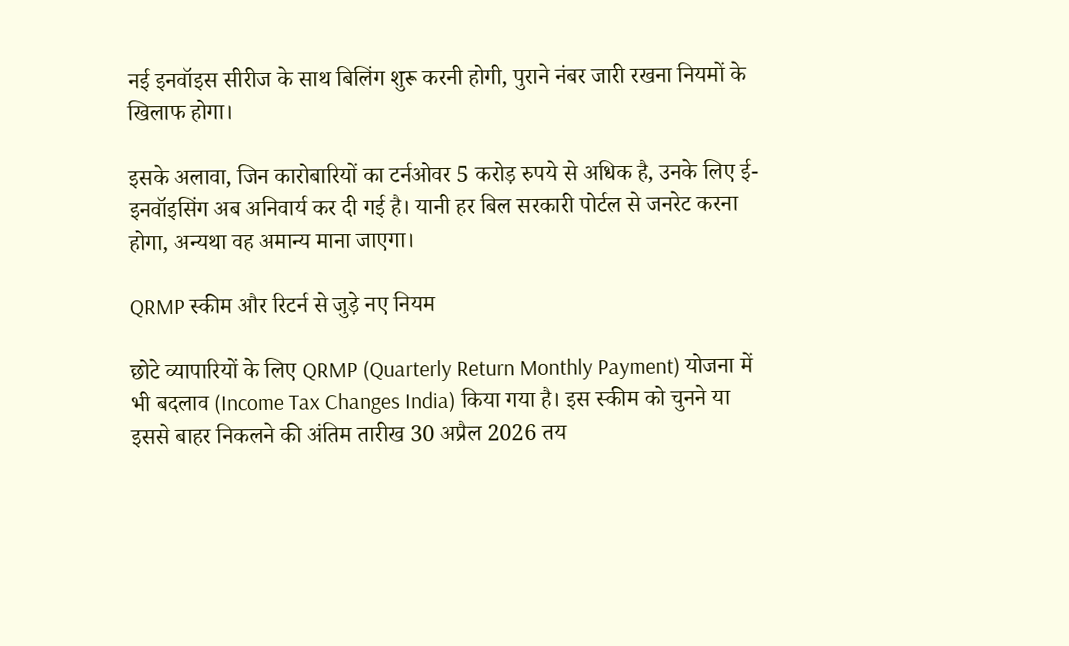नई इनवॉइस सीरीज के साथ बिलिंग शुरू करनी होगी, पुराने नंबर जारी रखना नियमों के खिलाफ होगा।

इसके अलावा, जिन कारोबारियों का टर्नओवर 5 करोड़ रुपये से अधिक है, उनके लिए ई-इनवॉइसिंग अब अनिवार्य कर दी गई है। यानी हर बिल सरकारी पोर्टल से जनरेट करना होगा, अन्यथा वह अमान्य माना जाएगा।

QRMP स्कीम और रिटर्न से जुड़े नए नियम

छोटे व्यापारियों के लिए QRMP (Quarterly Return Monthly Payment) योजना में भी बदलाव (Income Tax Changes India) किया गया है। इस स्कीम को चुनने या इससे बाहर निकलने की अंतिम तारीख 30 अप्रैल 2026 तय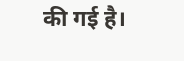की गई है।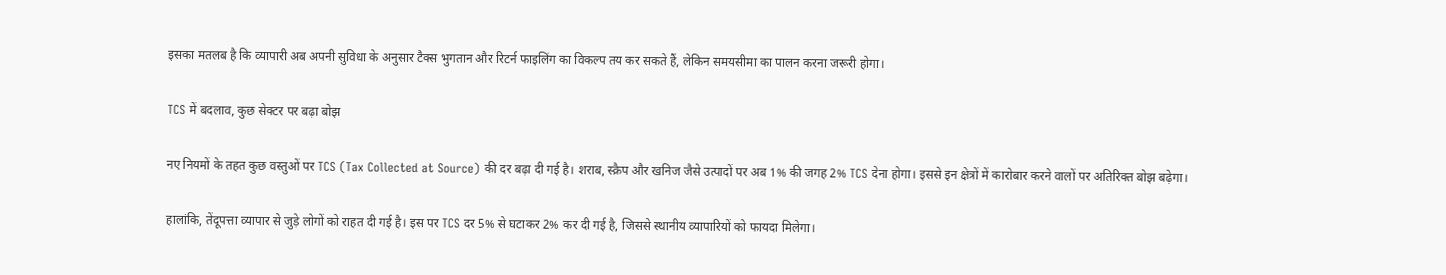इसका मतलब है कि व्यापारी अब अपनी सुविधा के अनुसार टैक्स भुगतान और रिटर्न फाइलिंग का विकल्प तय कर सकते हैं, लेकिन समयसीमा का पालन करना जरूरी होगा।

TCS में बदलाव, कुछ सेक्टर पर बढ़ा बोझ

नए नियमों के तहत कुछ वस्तुओं पर TCS (Tax Collected at Source) की दर बढ़ा दी गई है। शराब, स्क्रैप और खनिज जैसे उत्पादों पर अब 1% की जगह 2% TCS देना होगा। इससे इन क्षेत्रों में कारोबार करने वालों पर अतिरिक्त बोझ बढ़ेगा।

हालांकि, तेंदूपत्ता व्यापार से जुड़े लोगों को राहत दी गई है। इस पर TCS दर 5% से घटाकर 2% कर दी गई है, जिससे स्थानीय व्यापारियों को फायदा मिलेगा।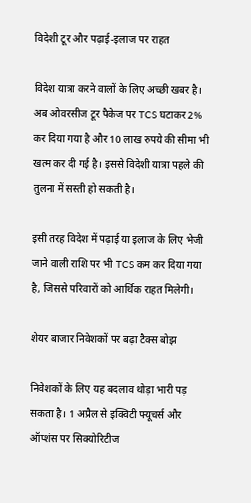विदेशी टूर और पढ़ाई-इलाज पर राहत

विदेश यात्रा करने वालों के लिए अच्छी खबर है। अब ओवरसीज टूर पैकेज पर TCS घटाकर 2% कर दिया गया है और 10 लाख रुपये की सीमा भी खत्म कर दी गई है। इससे विदेशी यात्रा पहले की तुलना में सस्ती हो सकती है।

इसी तरह विदेश में पढ़ाई या इलाज के लिए भेजी जाने वाली राशि पर भी TCS कम कर दिया गया है, जिससे परिवारों को आर्थिक राहत मिलेगी।

शेयर बाजार निवेशकों पर बढ़ा टैक्स बोझ

निवेशकों के लिए यह बदलाव थोड़ा भारी पड़ सकता है। 1 अप्रैल से इक्विटी फ्यूचर्स और ऑप्शंस पर सिक्योरिटीज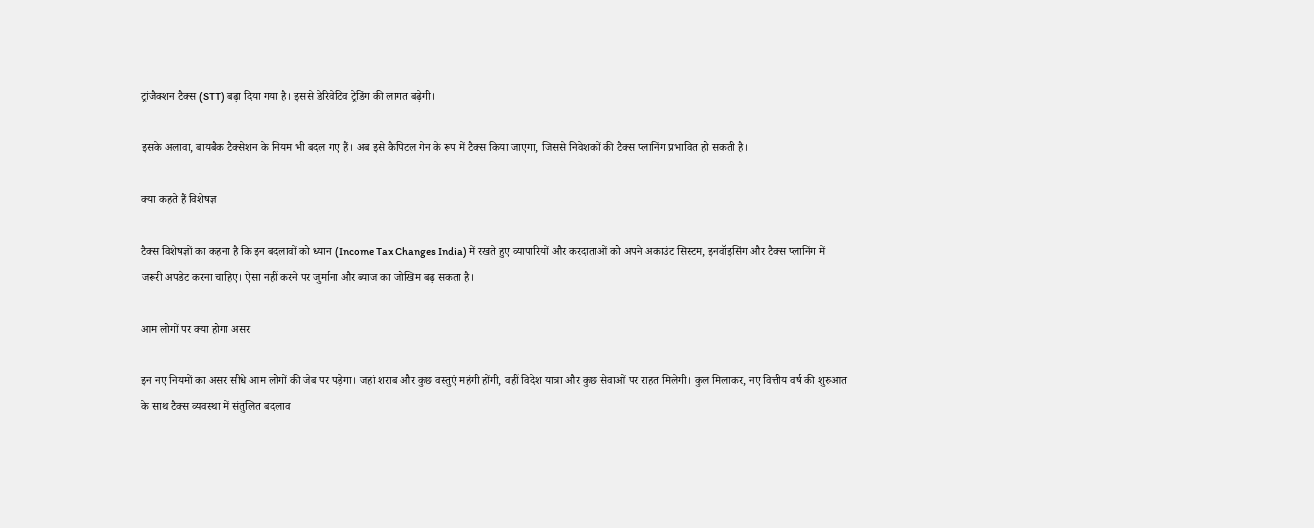ट्रांजैक्शन टैक्स (STT) बढ़ा दिया गया है। इससे डेरिवेटिव ट्रेडिंग की लागत बढ़ेगी।

इसके अलावा, बायबैक टैक्सेशन के नियम भी बदल गए हैं। अब इसे कैपिटल गेन के रूप में टैक्स किया जाएगा, जिससे निवेशकों की टैक्स प्लानिंग प्रभावित हो सकती है।

क्या कहते हैं विशेषज्ञ

टैक्स विशेषज्ञों का कहना है कि इन बदलावों को ध्यान (Income Tax Changes India) में रखते हुए व्यापारियों और करदाताओं को अपने अकाउंट सिस्टम, इनवॉइसिंग और टैक्स प्लानिंग में जरूरी अपडेट करना चाहिए। ऐसा नहीं करने पर जुर्माना और ब्याज का जोखिम बढ़ सकता है।

आम लोगों पर क्या होगा असर

इन नए नियमों का असर सीधे आम लोगों की जेब पर पड़ेगा। जहां शराब और कुछ वस्तुएं महंगी होंगी, वहीं विदेश यात्रा और कुछ सेवाओं पर राहत मिलेगी। कुल मिलाकर, नए वित्तीय वर्ष की शुरुआत के साथ टैक्स व्यवस्था में संतुलित बदलाव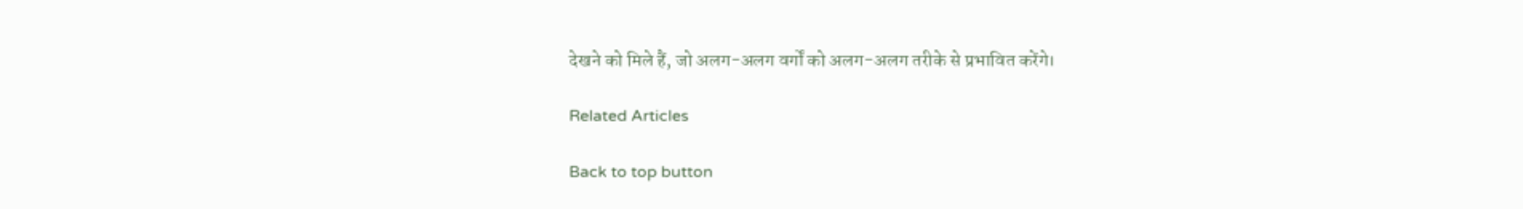देखने को मिले हैं, जो अलग-अलग वर्गों को अलग-अलग तरीके से प्रभावित करेंगे।

Related Articles

Back to top button